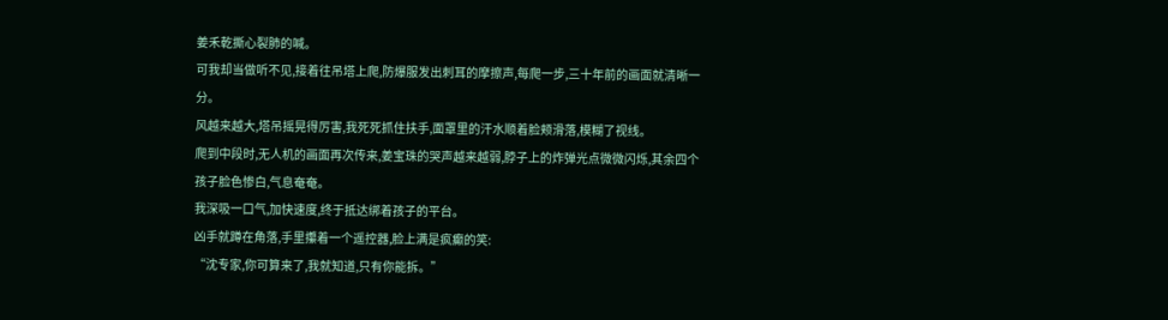姜禾乾撕心裂肺的喊。
可我却当做听不见,接着往吊塔上爬,防爆服发出刺耳的摩擦声,每爬一步,三十年前的画面就清晰一分。
风越来越大,塔吊摇晃得厉害,我死死抓住扶手,面罩里的汗水顺着脸颊滑落,模糊了视线。
爬到中段时,无人机的画面再次传来,姜宝珠的哭声越来越弱,脖子上的炸弹光点微微闪烁,其余四个孩子脸色惨白,气息奄奄。
我深吸一口气,加快速度,终于抵达绑着孩子的平台。
凶手就蹲在角落,手里攥着一个遥控器,脸上满是疯癫的笑:
“沈专家,你可算来了,我就知道,只有你能拆。”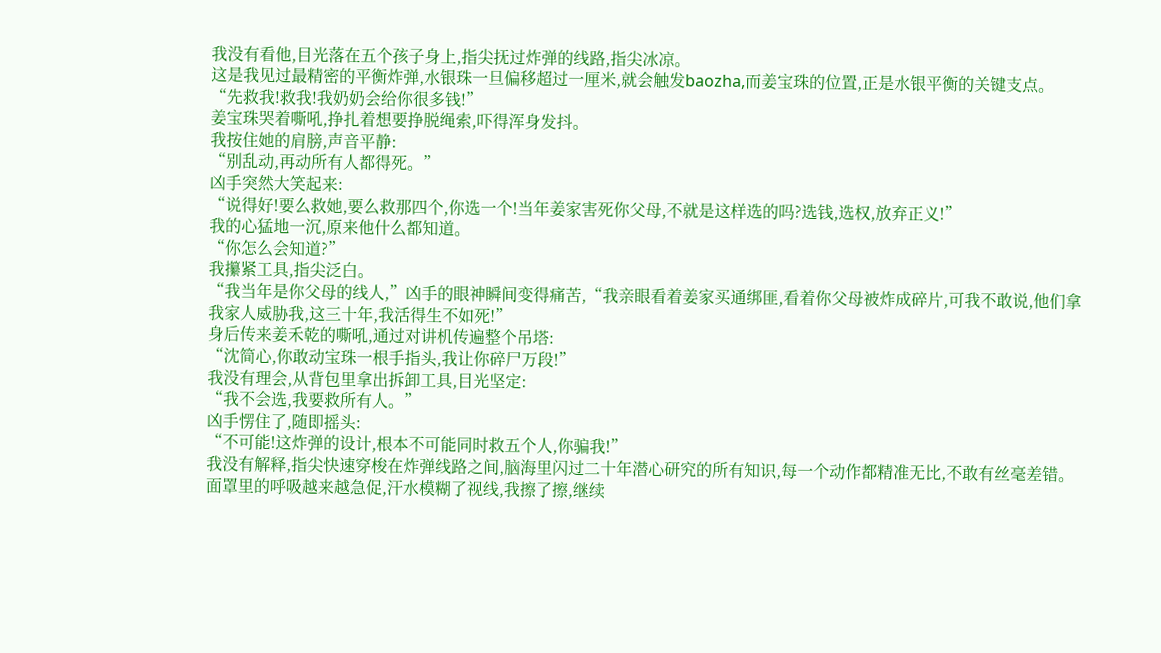我没有看他,目光落在五个孩子身上,指尖抚过炸弹的线路,指尖冰凉。
这是我见过最精密的平衡炸弹,水银珠一旦偏移超过一厘米,就会触发baozha,而姜宝珠的位置,正是水银平衡的关键支点。
“先救我!救我!我奶奶会给你很多钱!”
姜宝珠哭着嘶吼,挣扎着想要挣脱绳索,吓得浑身发抖。
我按住她的肩膀,声音平静:
“别乱动,再动所有人都得死。”
凶手突然大笑起来:
“说得好!要么救她,要么救那四个,你选一个!当年姜家害死你父母,不就是这样选的吗?选钱,选权,放弃正义!”
我的心猛地一沉,原来他什么都知道。
“你怎么会知道?”
我攥紧工具,指尖泛白。
“我当年是你父母的线人,”凶手的眼神瞬间变得痛苦,“我亲眼看着姜家买通绑匪,看着你父母被炸成碎片,可我不敢说,他们拿我家人威胁我,这三十年,我活得生不如死!”
身后传来姜禾乾的嘶吼,通过对讲机传遍整个吊塔:
“沈简心,你敢动宝珠一根手指头,我让你碎尸万段!”
我没有理会,从背包里拿出拆卸工具,目光坚定:
“我不会选,我要救所有人。”
凶手愣住了,随即摇头:
“不可能!这炸弹的设计,根本不可能同时救五个人,你骗我!”
我没有解释,指尖快速穿梭在炸弹线路之间,脑海里闪过二十年潜心研究的所有知识,每一个动作都精准无比,不敢有丝毫差错。
面罩里的呼吸越来越急促,汗水模糊了视线,我擦了擦,继续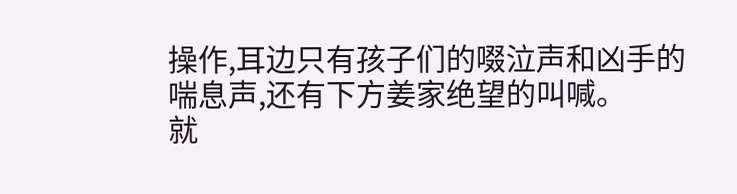操作,耳边只有孩子们的啜泣声和凶手的喘息声,还有下方姜家绝望的叫喊。
就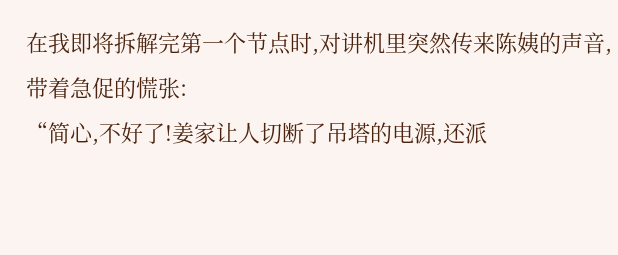在我即将拆解完第一个节点时,对讲机里突然传来陈姨的声音,带着急促的慌张:
“简心,不好了!姜家让人切断了吊塔的电源,还派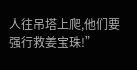人往吊塔上爬,他们要强行救姜宝珠!”